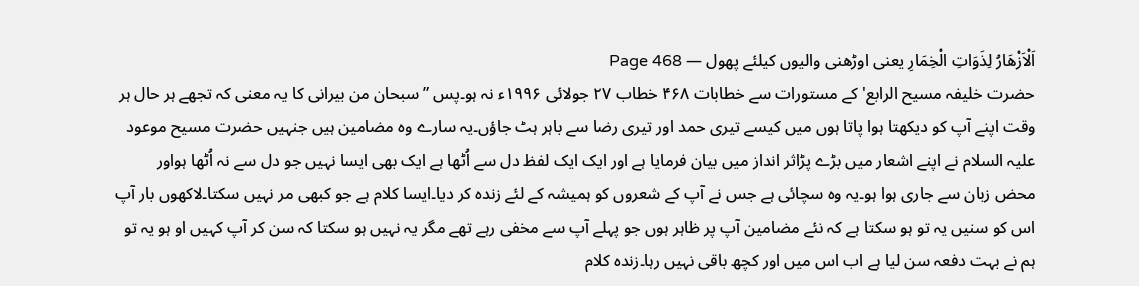اَلْاَزْھَارُ لِذَوَاتِ الْخِمَارِ یعنی اوڑھنی والیوں کیلئے پھول — Page 468
حضرت خلیفہ مسیح الرابع' کے مستورات سے خطابات ۴۶۸ خطاب ۲۷ جولائی ۱۹۹۶ء نہ ہو۔پس ”سبحان من بیرانی کا یہ معنی کہ تجھے ہر حال ہر وقت اپنے آپ کو دیکھتا ہوا پاتا ہوں میں کیسے تیری حمد اور تیری رضا سے باہر ہٹ جاؤں۔یہ سارے وہ مضامین ہیں جنہیں حضرت مسیح موعود علیہ السلام نے اپنے اشعار میں بڑے پڑاثر انداز میں بیان فرمایا ہے اور ایک ایک لفظ دل سے اُٹھا ہے ایک بھی ایسا نہیں جو دل سے نہ اُٹھا ہواور محض زبان سے جاری ہوا ہو۔یہ وہ سچائی ہے جس نے آپ کے شعروں کو ہمیشہ کے لئے زندہ کر دیا۔ایسا کلام ہے جو کبھی مر نہیں سکتا۔لاکھوں بار آپ اس کو سنیں یہ تو ہو سکتا ہے کہ نئے مضامین آپ پر ظاہر ہوں جو پہلے آپ سے مخفی رہے تھے مگر یہ نہیں ہو سکتا کہ سن کر آپ کہیں او ہو یہ تو ہم نے بہت دفعہ سن لیا ہے اب اس میں اور کچھ باقی نہیں رہا۔زندہ کلام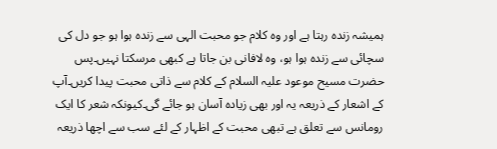ہمیشہ زندہ رہتا ہے اور وہ کلام جو محبت الہی سے زندہ ہوا ہو جو دل کی سچائی سے زندہ ہوا ہو، وہ لافانی بن جاتا ہے کبھی مرسکتا نہیں۔پس حضرت مسیح موعود علیہ السلام کے کلام سے ذاتی محبت پیدا کریں۔آپ کے اشعار کے ذریعہ یہ اور بھی زیادہ آسان ہو جائے گی۔کیونکہ شعر کا ایک رومانس سے تعلق ہے تبھی محبت کے اظہار کے لئے سب سے اچھا ذریعہ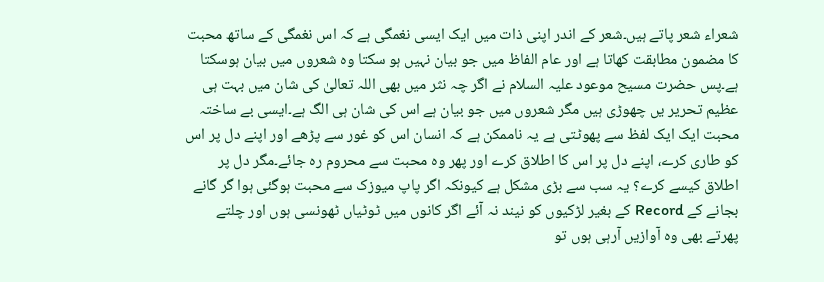شعراء شعر پاتے ہیں۔شعر کے اندر اپنی ذات میں ایک ایسی نغمگی ہے کہ اس نغمگی کے ساتھ محبت کا مضمون مطابقت کھاتا ہے اور عام الفاظ میں جو بیان نہیں ہو سکتا وہ شعروں میں بیان ہوسکتا ہے۔پس حضرت مسیح موعود علیہ السلام نے اگر چہ نثر میں بھی اللہ تعالیٰ کی شان میں بہت ہی عظیم تحریر یں چھوڑی ہیں مگر شعروں میں جو بیان ہے اس کی شان ہی الگ ہے۔ایسی بے ساختہ محبت ایک ایک لفظ سے پھوٹتی ہے یہ ناممکن ہے کہ انسان اس کو غور سے پڑھے اور اپنے دل پر اس کو طاری کرے، اپنے دل پر اس کا اطلاق کرے اور پھر وہ محبت سے محروم رہ جائے۔مگر دل پر اطلاق کیسے کرے؟ یہ سب سے بڑی مشکل ہے کیونکہ اگر پاپ میوزک سے محبت ہوگئی ہوا گر گانے بجانے کے Record کے بغیر لڑکیوں کو نیند نہ آئے اگر کانوں میں ٹوٹیاں ٹھونسی ہوں اور چلتے پھرتے بھی وہ آوازیں آرہی ہوں تو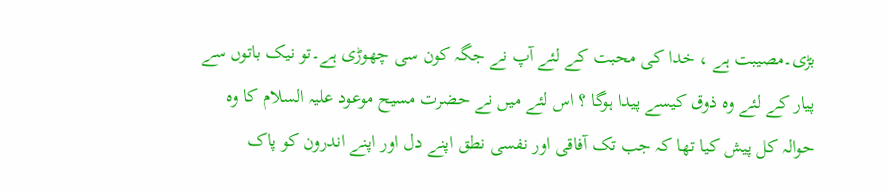بڑی۔مصیبت ہے ، خدا کی محبت کے لئے آپ نے جگہ کون سی چھوڑی ہے۔تو نیک باتوں سے پیار کے لئے وہ ذوق کیسے پیدا ہوگا ؟ اس لئے میں نے حضرت مسیح موعود علیہ السلام کا وہ حوالہ کل پیش کیا تھا کہ جب تک آفاقی اور نفسی نطق اپنے دل اور اپنے اندرون کو پاک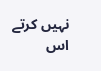نہیں کرتے اس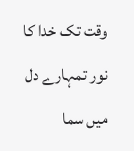وقت تک خدا کا نور تمہارے دل میں سما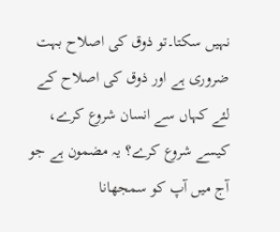نہیں سکتا۔تو ذوق کی اصلاح بہت ضروری ہے اور ذوق کی اصلاح کے لئے کہاں سے انسان شروع کرے، کیسے شروع کرے؟ یہ مضمون ہے جو آج میں آپ کو سمجھانا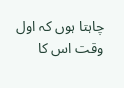چاہتا ہوں کہ اول وقت اس کا